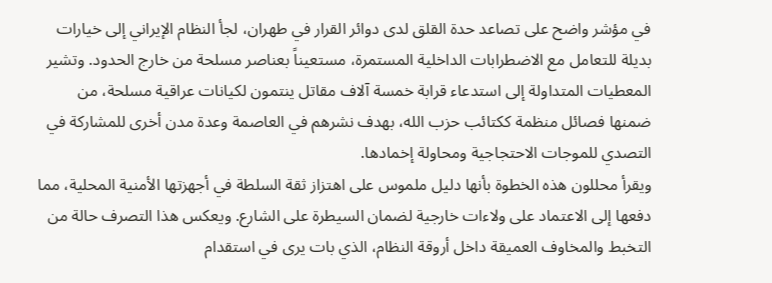في مؤشر واضح على تصاعد حدة القلق لدى دوائر القرار في طهران، لجأ النظام الإيراني إلى خيارات بديلة للتعامل مع الاضطرابات الداخلية المستمرة، مستعيناً بعناصر مسلحة من خارج الحدود. وتشير المعطيات المتداولة إلى استدعاء قرابة خمسة آلاف مقاتل ينتمون لكيانات عراقية مسلحة، من ضمنها فصائل منظمة ككتائب حزب الله، بهدف نشرهم في العاصمة وعدة مدن أخرى للمشاركة في التصدي للموجات الاحتجاجية ومحاولة إخمادها.
ويقرأ محللون هذه الخطوة بأنها دليل ملموس على اهتزاز ثقة السلطة في أجهزتها الأمنية المحلية، مما دفعها إلى الاعتماد على ولاءات خارجية لضمان السيطرة على الشارع. ويعكس هذا التصرف حالة من التخبط والمخاوف العميقة داخل أروقة النظام، الذي بات يرى في استقدام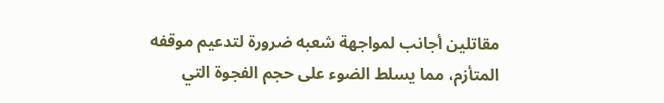مقاتلين أجانب لمواجهة شعبه ضرورة لتدعيم موقفه المتأزم، مما يسلط الضوء على حجم الفجوة التي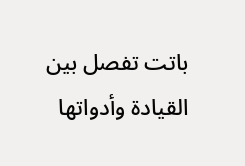باتت تفصل بين القيادة وأدواتها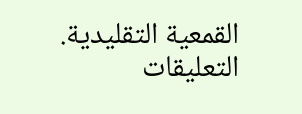القمعية التقليدية.
التعليقات